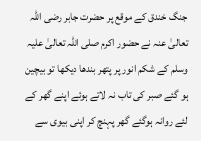جنگ خندق کے موقع پر حضرت جابر رضی اللہ تعالیٰ عنہ نے حضور اکرم صلی اللہ تعالیٰ علیہ وسلم کے شکم انور پر پتھر بندھا دیکھا تو بیچین ہو گئے صبر کی تاب نہ لاتے ہوئے اپنے گھر کے لئے روانہ ہوگئے گھر پہنچ کر اپنی بیوی سے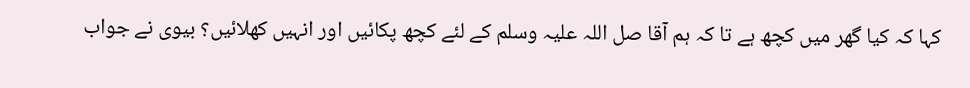کہا کہ کیا گھر میں کچھ ہے تا کہ ہم آقا صل اللہ علیہ وسلم کے لئے کچھ پکائیں اور انہیں کھلائیں؟ بیوی نے جواب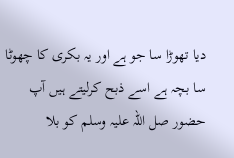دیا تھوڑا سا جو ہے اور یہ بکری کا چھوٹا سا بچہ ہے اسے ذبح کرلیتے ہیں آپ حضور صل اللہ علیہ وسلم کو بلا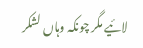لائیے مگر چونکہ وہاں لشکر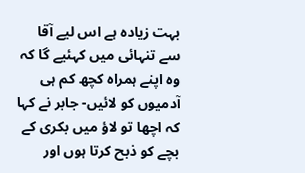بہت زیادہ ہے اس لیے آقا سے تنہائی میں کہئیے گا کہ وہ اپنے ہمراہ کچھ کم ہی آدمیوں کو لائیں- جابر نے کہا کہ اچھا تو لاؤ میں بکری کے بچے کو ذبح کرتا ہوں اور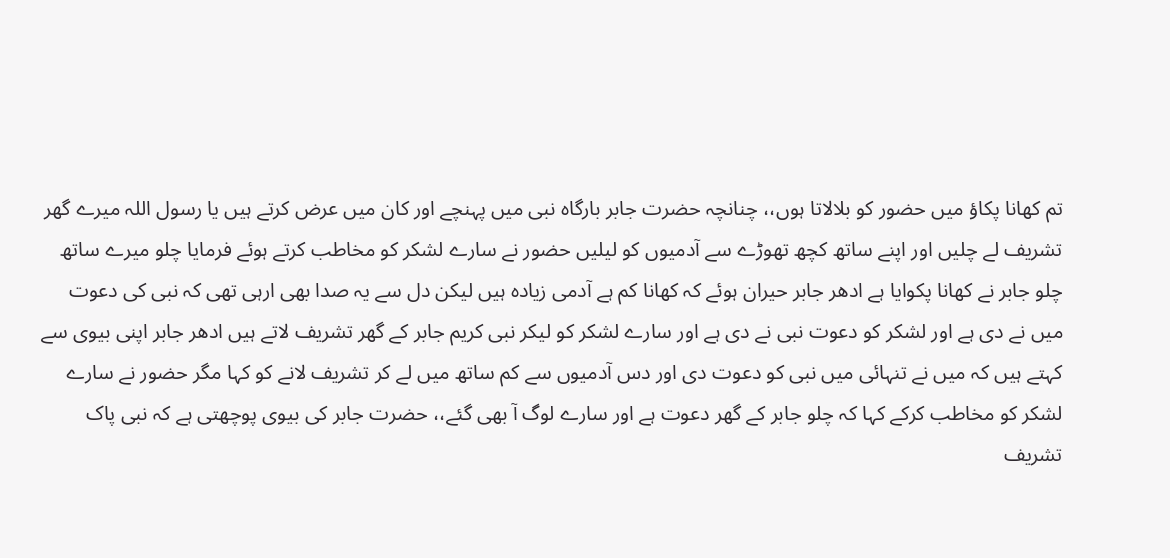تم کھانا پکاؤ میں حضور کو بلالاتا ہوں،، چنانچہ حضرت جابر بارگاہ نبی میں پہنچے اور کان میں عرض کرتے ہیں یا رسول اللہ میرے گھر تشریف لے چلیں اور اپنے ساتھ کچھ تھوڑے سے آدمیوں کو لیلیں حضور نے سارے لشکر کو مخاطب کرتے ہوئے فرمایا چلو میرے ساتھ چلو جابر نے کھانا پکوایا ہے ادھر جابر حیران ہوئے کہ کھانا کم ہے آدمی زیادہ ہیں لیکن دل سے یہ صدا بھی ارہی تھی کہ نبی کی دعوت میں نے دی ہے اور لشکر کو دعوت نبی نے دی ہے اور سارے لشکر کو لیکر نبی کریم جابر کے گھر تشریف لاتے ہیں ادھر جابر اپنی بیوی سے کہتے ہیں کہ میں نے تنہائی میں نبی کو دعوت دی اور دس آدمیوں سے کم ساتھ میں لے کر تشریف لانے کو کہا مگر حضور نے سارے لشکر کو مخاطب کرکے کہا کہ چلو جابر کے گھر دعوت ہے اور سارے لوگ آ بھی گئے،، حضرت جابر کی بیوی پوچھتی ہے کہ نبی پاک تشریف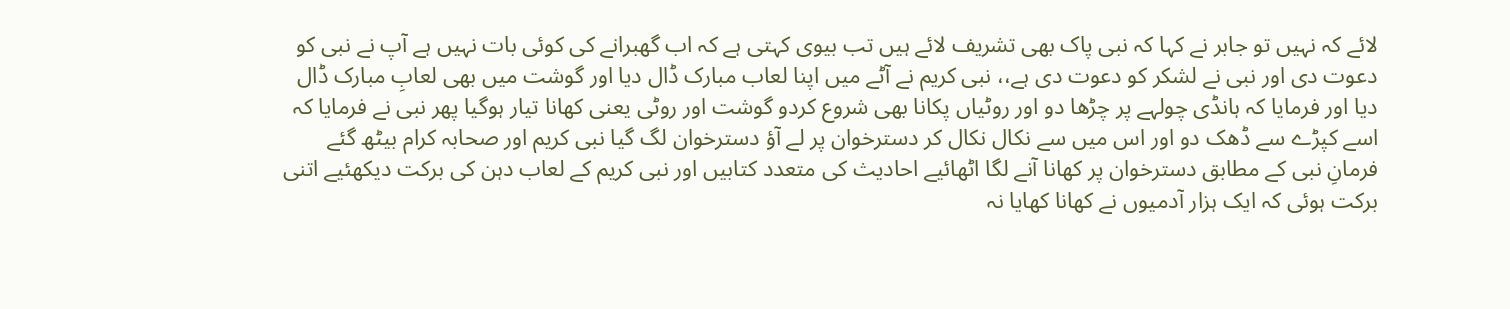لائے کہ نہیں تو جابر نے کہا کہ نبی پاک بھی تشریف لائے ہیں تب بیوی کہتی ہے کہ اب گھبرانے کی کوئی بات نہیں ہے آپ نے نبی کو دعوت دی اور نبی نے لشکر کو دعوت دی ہے،، نبی کریم نے آٹے میں اپنا لعاب مبارک ڈال دیا اور گوشت میں بھی لعابِ مبارک ڈال دیا اور فرمایا کہ ہانڈی چولہے پر چڑھا دو اور روٹیاں پکانا بھی شروع کردو گوشت اور روٹی یعنی کھانا تیار ہوگیا پھر نبی نے فرمایا کہ اسے کپڑے سے ڈھک دو اور اس میں سے نکال نکال کر دسترخوان پر لے آؤ دسترخوان لگ گیا نبی کریم اور صحابہ کرام بیٹھ گئے فرمانِ نبی کے مطابق دسترخوان پر کھانا آنے لگا اٹھائیے احادیث کی متعدد کتابیں اور نبی کریم کے لعاب دہن کی برکت دیکھئیے اتنی برکت ہوئی کہ ایک ہزار آدمیوں نے کھانا کھایا نہ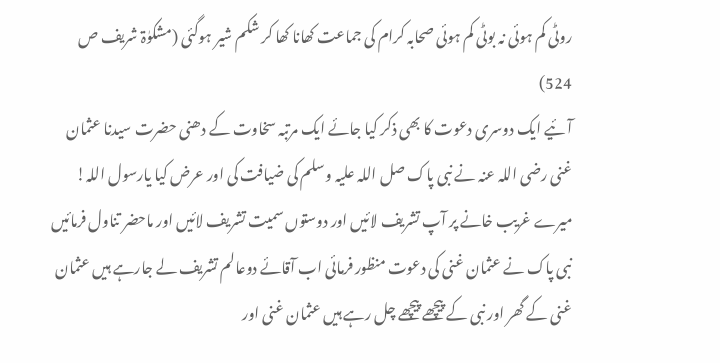روٹی کم ہوئی نہ بوٹی کم ہوئی صحابہ کرام کی جماعت کھانا کھا کر شکم شیر ہوگئی (مشکوٰۃ شریف ص 524)
آئیے ایک دوسری دعوت کا بھی ذکر کیا جائے ایک مرتبہ سخاوت کے دھنی حضرت سیدنا عثمان غنی رضی اللہ عنہ نے نبی پاک صل اللہ علیہ وسلم کی ضیافت کی اور عرض کیا یارسول اللہ! میرے غریب خانے پر آپ تشریف لائیں اور دوستوں سمیت تشریف لائیں اور ماحضر تناول فرمائیں نبی پاک نے عثمان غنی کی دعوت منظور فرمائی اب آقائے دوعالم تشریف لے جارہے ہیں عثمان غنی کے گھر اور نبی کے پیچھے پیچھے چل رہے ہیں عثمان غنی اور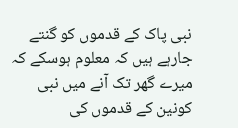نبی پاک کے قدموں کو گنتے جارہے ہیں کہ معلوم ہوسکے کہ میرے گھر تک آنے میں نبی کونین کے قدموں کی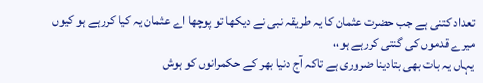تعداد کتنی ہے جب حضرت عثمان کا یہ طریقہ نبی نے دیکھا تو پوچھا اے عثمان یہ کیا کررہے ہو کیوں میرے قدموں کی گنتی کررہے ہو،،
یہاں یہ بات بھی بتادینا ضروری ہے تاکہ آج دنیا بھر کے حکمرانوں کو ہوش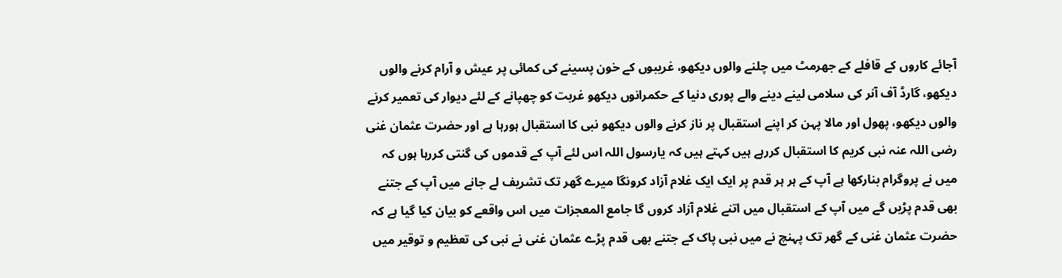آجائے کاروں کے قافلے کے جھرمٹ میں چلنے والوں دیکھو، غریبوں کے خون پسینے کی کمائی پر عیش و آرام کرنے والوں دیکھو، گارڈ آف آنر کی سلامی لینے دینے والے پوری دنیا کے حکمرانوں دیکھو غربت کو چھپانے کے لئے دیوار کی تعمیر کرنے والوں دیکھو، پھول اور مالا پہن کر اپنے استقبال پر ناز کرنے والوں دیکھو نبی کا استقبال ہورہا ہے اور حضرت عثمان غنی رضی اللہ عنہ نبی کریم کا استقبال کررہے ہیں کہتے ہیں کہ یارسول اللہ اس لئے آپ کے قدموں کی گنتی کررہا ہوں کہ میں نے پروگرام بنارکھا ہے آپ کے ہر ہر قدم پر ایک ایک غلام آزاد کرونگا میرے گھر تک تشریف لے جانے میں آپ کے جتنے بھی قدم پڑیں گے میں آپ کے استقبال میں اتنے غلام آزاد کروں گا جامع المعجزات میں اس واقعے کو بیان کیا گیا ہے کہ حضرت عثمان غنی کے گھر تک پہنچ نے میں نبی پاک کے جتنے بھی قدم پڑے عثمان غنی نے نبی کی تعظیم و توقیر میں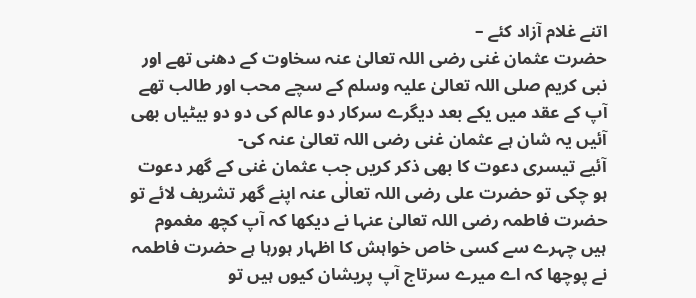اتنے غلام آزاد کئے –
حضرت عثمان غنی رضی اللہ تعالیٰ عنہ سخاوت کے دھنی تھے اور نبی کریم صلی اللہ تعالیٰ علیہ وسلم کے سچے محب اور طالب تھے آپ کے عقد میں یکے بعد دیگرے سرکار دو عالم کی دو دو بیٹیاں بھی آئیں یہ شان ہے عثمان غنی رضی اللہ تعالیٰ عنہ کی-
آئیے تیسری دعوت کا بھی ذکر کریں جب عثمان غنی کے گھر دعوت ہو چکی تو حضرت علی رضی اللہ تعالٰی عنہ اپنے گھر تشریف لائے تو حضرت فاطمہ رضی اللہ تعالیٰ عنہا نے دیکھا کہ آپ کچھ مغموم ہیں چہرے سے کسی خاص خواہش کا اظہار ہورہا ہے حضرت فاطمہ نے پوچھا کہ اے میرے سرتاج آپ پریشان کیوں ہیں تو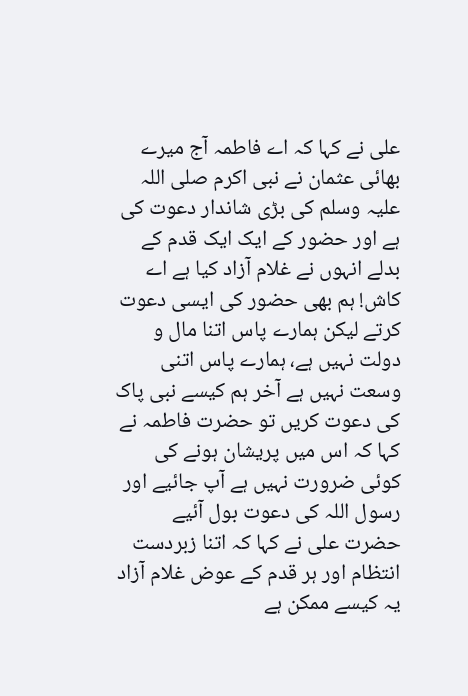علی نے کہا کہ اے فاطمہ آج میرے بھائی عثمان نے نبی اکرم صلی اللہ علیہ وسلم کی بڑی شاندار دعوت کی ہے اور حضور کے ایک ایک قدم کے بدلے انہوں نے غلام آزاد کیا ہے اے کاش! ہم بھی حضور کی ایسی دعوت کرتے لیکن ہمارے پاس اتنا مال و دولت نہیں ہے، ہمارے پاس اتنی وسعت نہیں ہے آخر ہم کیسے نبی پاک کی دعوت کریں تو حضرت فاطمہ نے کہا کہ اس میں پریشان ہونے کی کوئی ضرورت نہیں ہے آپ جائیے اور رسول اللہ کی دعوت بول آئیے حضرت علی نے کہا کہ اتنا زبردست انتظام اور ہر قدم کے عوض غلام آزاد یہ کیسے ممکن ہے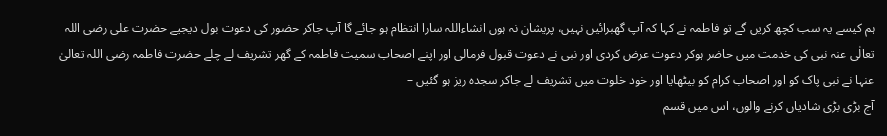ہم کیسے یہ سب کچھ کریں گے تو فاطمہ نے کہا کہ آپ گھبرائیں نہیں، پریشان نہ ہوں انشاءاللہ سارا انتظام ہو جائے گا آپ جاکر حضور کی دعوت بول دیجیے حضرت علی رضی اللہ تعالٰی عنہ نبی کی خدمت میں حاضر ہوکر دعوت عرض کردی اور نبی نے دعوت قبول فرمالی اور اپنے اصحاب سمیت فاطمہ کے گھر تشریف لے چلے حضرت فاطمہ رضی اللہ تعالیٰ عنہا نے نبی پاک کو اور اصحاب کرام کو بیٹھایا اور خود خلوت میں تشریف لے جاکر سجدہ ریز ہو گئیں –
آج بڑی بڑی شادیاں کرنے والوں، اس میں قسم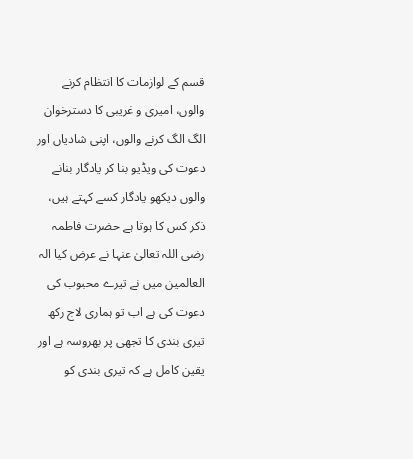قسم کے لوازمات کا انتظام کرنے والوں، امیری و غریبی کا دسترخوان الگ الگ کرنے والوں، اپنی شادیاں اور دعوت کی ویڈیو بنا کر یادگار بنانے والوں دیکھو یادگار کسے کہتے ہیں، ذکر کس کا ہوتا ہے حضرت فاطمہ رضی اللہ تعالیٰ عنہا نے عرض کیا الہ العالمین میں نے تیرے محبوب کی دعوت کی ہے اب تو ہماری لاج رکھ تیری بندی کا تجھی پر بھروسہ ہے اور یقین کامل ہے کہ تیری بندی کو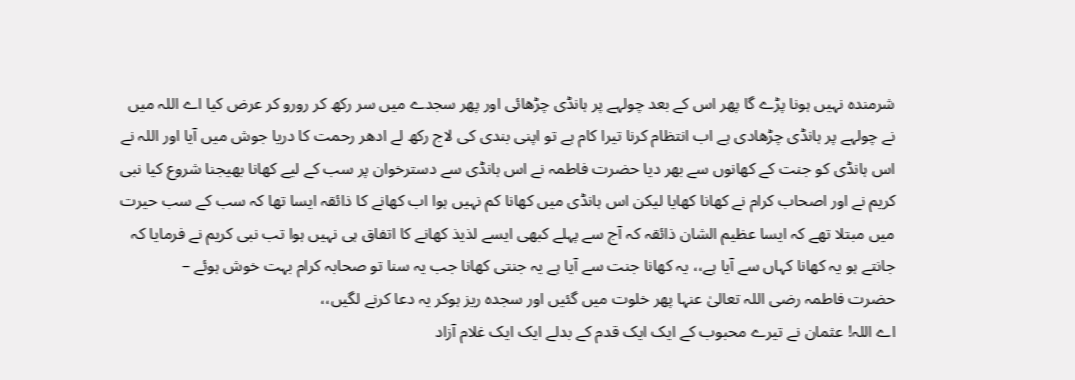شرمندہ نہیں ہونا پڑے گا پھر اس کے بعد چولہے پر ہانڈی چڑھائی اور پھر سجدے میں سر رکھ کر رورو کر عرض کیا اے اللہ میں نے چولہے پر ہانڈی چڑھادی ہے اب انتظام کرنا تیرا کام ہے تو اپنی بندی کی لاج رکھ لے ادھر رحمت کا دریا جوش میں آیا اور اللہ نے اس ہانڈی کو جنت کے کھانوں سے بھر دیا حضرت فاطمہ نے اس ہانڈی سے دسترخوان پر سب کے لیے کھانا بھیجنا شروع کیا نبی کریم نے اور اصحاب کرام نے کھانا کھایا لیکن اس ہانڈی میں کھانا کم نہیں ہوا اب کھانے کا ذائقہ ایسا تھا کہ سب کے سب حیرت میں مبتلا تھے کہ ایسا عظیم الشان ذائقہ کہ آج سے پہلے کبھی ایسے لذیذ کھانے کا اتفاق ہی نہیں ہوا تب نبی کریم نے فرمایا کہ جانتے ہو یہ کھانا کہاں سے آیا ہے،، یہ کھانا جنت سے آیا ہے یہ جنتی کھانا جب یہ سنا تو صحابہ کرام بہت خوش ہوئے –
حضرت فاطمہ رضی اللہ تعالیٰ عنہا پھر خلوت میں گئیں اور سجدہ ریز ہوکر یہ دعا کرنے لگیں،،
اے اللہ! عثمان نے تیرے محبوب کے ایک ایک قدم کے بدلے ایک ایک غلام آزاد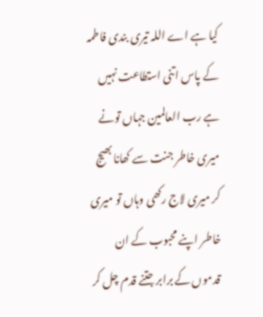کیا ہے اے اللہ تیری بندی فاطمہ کے پاس اتنی استطاعت نہیں ہے رب العالمین جہاں تونے میری خاطر جنت سے کھانا بھیج کر میری لاج رکھی وہاں تو میری خاطر اپنے محبوب کے ان قدموں کے برابر جتنے قدم چل کر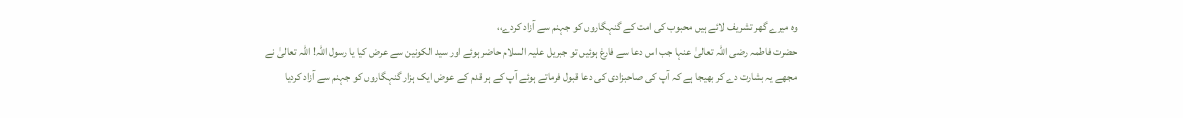وہ میرے گھر تشریف لائے ہیں محبوب کی امت کے گنہگاروں کو جہنم سے آزاد کردے،،
حضرت فاطمہ رضی اللہ تعالیٰ عنہا جب اس دعا سے فارغ ہوئیں تو جبریل علیہ السلام حاضر ہوئے اور سید الکونین سے عرض کیا یا رسول اللہ! اللہ تعالیٰ نے مجھے یہ بشارت دے کر بھیجا ہے کہ آپ کی صاحبزادی کی دعا قبول فرماتے ہوئے آپ کے ہر قدم کے عوض ایک ہزار گنہگاروں کو جہنم سے آزاد کردیا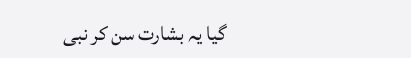گیا یہ بشارت سن کر نبی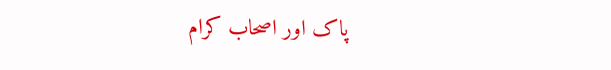پاک اور اصحاب کرام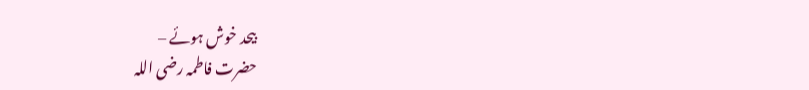بیحد خوش ہوئے –
حضرت فاطمہ رضی اللہ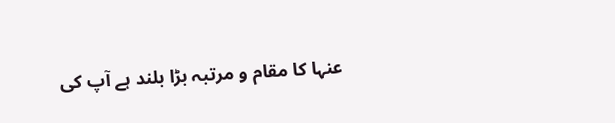عنہا کا مقام و مرتبہ بڑا بلند ہے آپ کی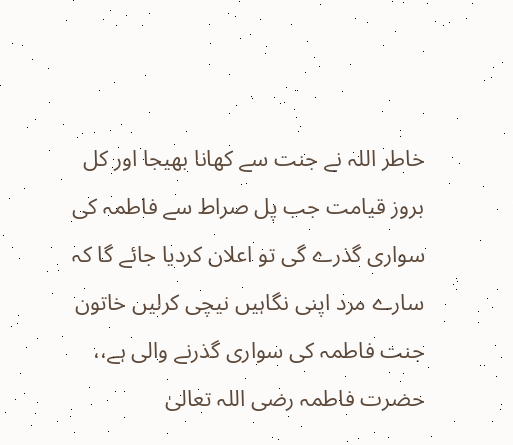خاطر اللہ نے جنت سے کھانا بھیجا اور کل بروز قیامت جب پل صراط سے فاطمہ کی سواری گذرے گی تو اعلان کردیا جائے گا کہ سارے مرد اپنی نگاہیں نیچی کرلیں خاتون جنت فاطمہ کی سواری گذرنے والی ہے،، حضرت فاطمہ رضی اللہ تعالیٰ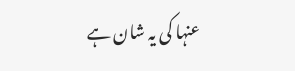عنہا کی یہ شان ہے